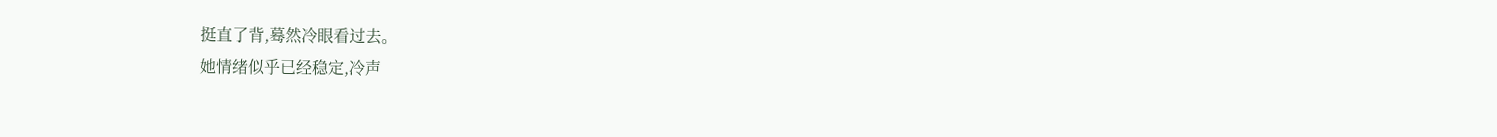挺直了背,蓦然冷眼看过去。
她情绪似乎已经稳定,冷声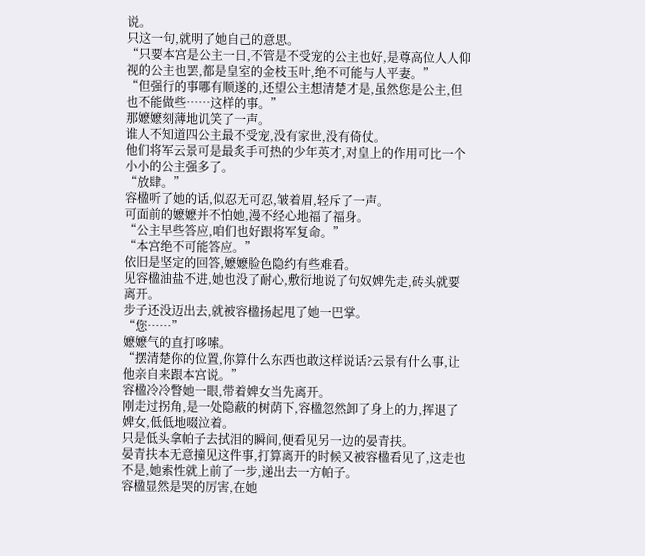说。
只这一句,就明了她自己的意思。
“只要本宫是公主一日,不管是不受宠的公主也好,是尊高位人人仰视的公主也罢,都是皇室的金枝玉叶,绝不可能与人平妻。”
“但强行的事哪有顺遂的,还望公主想清楚才是,虽然您是公主,但也不能做些……这样的事。”
那嬷嬷刻薄地讥笑了一声。
谁人不知道四公主最不受宠,没有家世,没有倚仗。
他们将军云景可是最炙手可热的少年英才,对皇上的作用可比一个小小的公主强多了。
“放肆。”
容楹听了她的话,似忍无可忍,皱着眉,轻斥了一声。
可面前的嬷嬷并不怕她,漫不经心地福了福身。
“公主早些答应,咱们也好跟将军复命。”
“本宫绝不可能答应。”
依旧是坚定的回答,嬷嬷脸色隐约有些难看。
见容楹油盐不进,她也没了耐心,敷衍地说了句奴婢先走,砖头就要离开。
步子还没迈出去,就被容楹扬起甩了她一巴掌。
“您……”
嬷嬷气的直打哆嗦。
“摆清楚你的位置,你算什么东西也敢这样说话?云景有什么事,让他亲自来跟本宫说。”
容楹冷冷瞥她一眼,带着婢女当先离开。
刚走过拐角,是一处隐蔽的树荫下,容楹忽然卸了身上的力,挥退了婢女,低低地啜泣着。
只是低头拿帕子去拭泪的瞬间,便看见另一边的晏青扶。
晏青扶本无意撞见这件事,打算离开的时候又被容楹看见了,这走也不是,她索性就上前了一步,递出去一方帕子。
容楹显然是哭的厉害,在她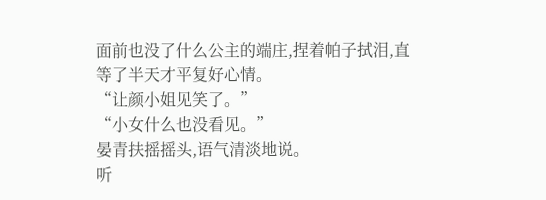面前也没了什么公主的端庄,捏着帕子拭泪,直等了半天才平复好心情。
“让颜小姐见笑了。”
“小女什么也没看见。”
晏青扶摇摇头,语气清淡地说。
听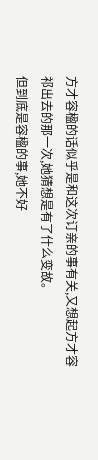方才容楹的话似乎是和这次订亲的事有关,又想起方才容祁出去的那一次,她猜想是有了什么变故。
但到底是容楹的事,她不好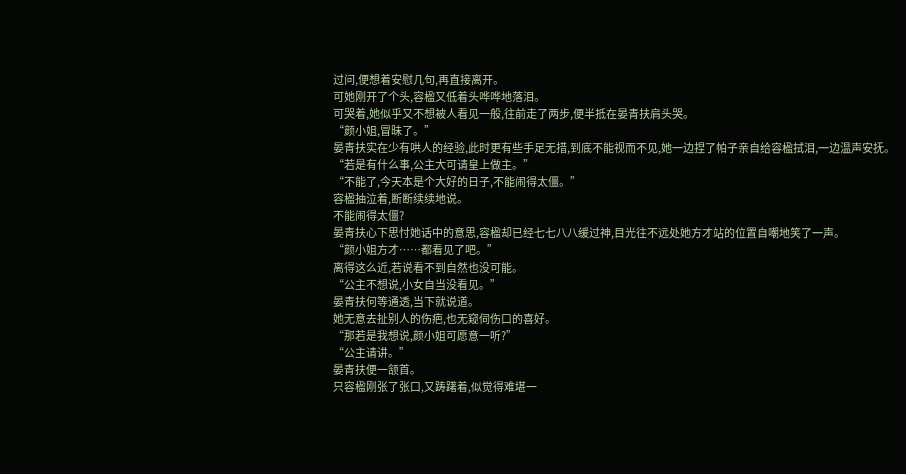过问,便想着安慰几句,再直接离开。
可她刚开了个头,容楹又低着头哗哗地落泪。
可哭着,她似乎又不想被人看见一般,往前走了两步,便半抵在晏青扶肩头哭。
“颜小姐,冒昧了。”
晏青扶实在少有哄人的经验,此时更有些手足无措,到底不能视而不见,她一边捏了帕子亲自给容楹拭泪,一边温声安抚。
“若是有什么事,公主大可请皇上做主。”
“不能了,今天本是个大好的日子,不能闹得太僵。”
容楹抽泣着,断断续续地说。
不能闹得太僵?
晏青扶心下思忖她话中的意思,容楹却已经七七八八缓过神,目光往不远处她方才站的位置自嘲地笑了一声。
“颜小姐方才……都看见了吧。”
离得这么近,若说看不到自然也没可能。
“公主不想说,小女自当没看见。”
晏青扶何等通透,当下就说道。
她无意去扯别人的伤疤,也无窥伺伤口的喜好。
“那若是我想说,颜小姐可愿意一听?”
“公主请讲。”
晏青扶便一颔首。
只容楹刚张了张口,又踌躇着,似觉得难堪一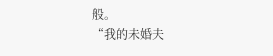般。
“我的未婚夫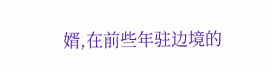婿,在前些年驻边境的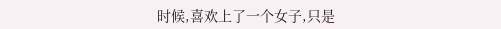时候,喜欢上了一个女子,只是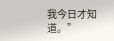我今日才知道。”